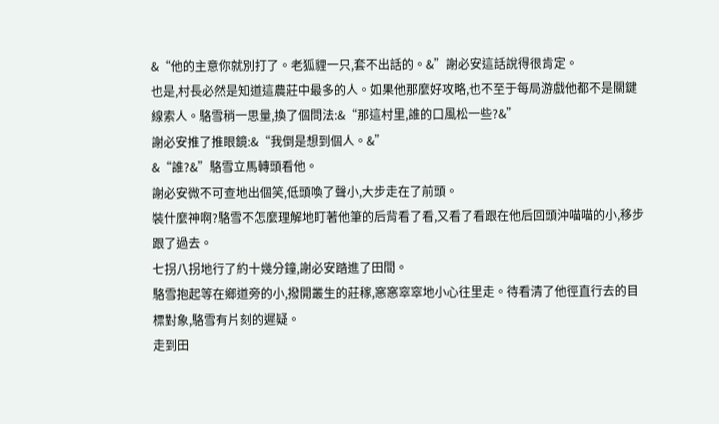&“他的主意你就別打了。老狐貍一只,套不出話的。&”謝必安這話說得很肯定。
也是,村長必然是知道這農莊中最多的人。如果他那麼好攻略,也不至于每局游戲他都不是關鍵線索人。駱雪稍一思量,換了個問法:&“那這村里,誰的口風松一些?&”
謝必安推了推眼鏡:&“我倒是想到個人。&”
&“誰?&”駱雪立馬轉頭看他。
謝必安微不可查地出個笑,低頭喚了聲小,大步走在了前頭。
裝什麼神啊?駱雪不怎麼理解地盯著他筆的后背看了看,又看了看跟在他后回頭沖喵喵的小,移步跟了過去。
七拐八拐地行了約十幾分鐘,謝必安踏進了田間。
駱雪抱起等在鄉道旁的小,撥開叢生的莊稼,窸窸窣窣地小心往里走。待看清了他徑直行去的目標對象,駱雪有片刻的遲疑。
走到田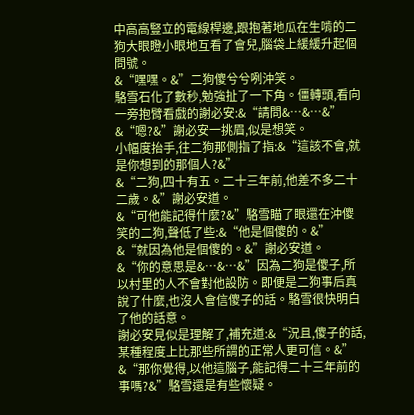中高高豎立的電線桿邊,跟抱著地瓜在生啃的二狗大眼瞪小眼地互看了會兒,腦袋上緩緩升起個問號。
&“嘿嘿。&”二狗傻兮兮咧沖笑。
駱雪石化了數秒,勉強扯了一下角。僵轉頭,看向一旁抱臂看戲的謝必安:&“請問&…&…&”
&“嗯?&”謝必安一挑眉,似是想笑。
小幅度抬手,往二狗那側指了指:&“這該不會,就是你想到的那個人?&”
&“二狗,四十有五。二十三年前,他差不多二十二歲。&”謝必安道。
&“可他能記得什麼?&”駱雪瞄了眼還在沖傻笑的二狗,聲低了些:&“他是個傻的。&”
&“就因為他是個傻的。&”謝必安道。
&“你的意思是&…&…&”因為二狗是傻子,所以村里的人不會對他設防。即便是二狗事后真說了什麼,也沒人會信傻子的話。駱雪很快明白了他的話意。
謝必安見似是理解了,補充道:&“況且,傻子的話,某種程度上比那些所謂的正常人更可信。&”
&“那你覺得,以他這腦子,能記得二十三年前的事嗎?&”駱雪還是有些懷疑。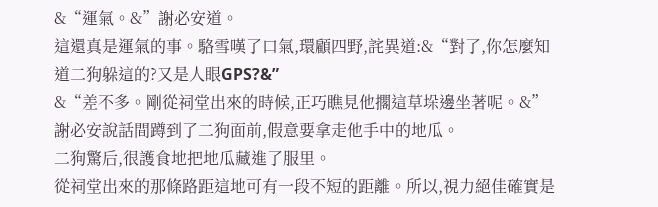&“運氣。&”謝必安道。
這還真是運氣的事。駱雪嘆了口氣,環顧四野,詫異道:&“對了,你怎麼知道二狗躲這的?又是人眼GPS?&”
&“差不多。剛從祠堂出來的時候,正巧瞧見他擱這草垛邊坐著呢。&”謝必安說話間蹲到了二狗面前,假意要拿走他手中的地瓜。
二狗驚后,很護食地把地瓜藏進了服里。
從祠堂出來的那條路距這地可有一段不短的距離。所以,視力絕佳確實是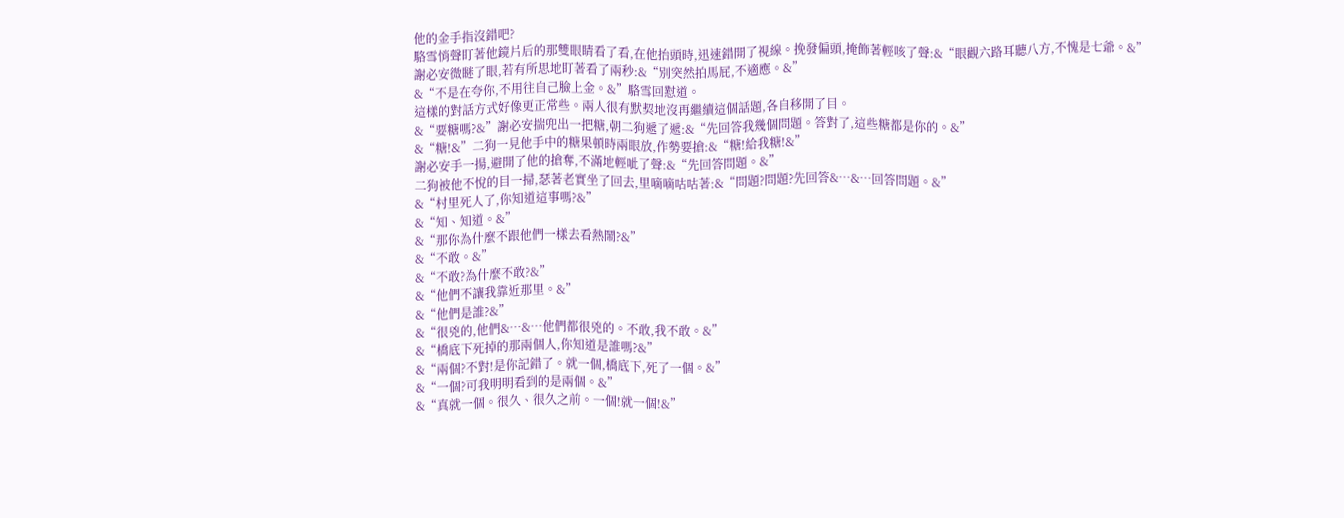他的金手指沒錯吧?
駱雪悄聲盯著他鏡片后的那雙眼睛看了看,在他抬頭時,迅速錯開了視線。挽發偏頭,掩飾著輕咳了聲:&“眼觀六路耳聽八方,不愧是七爺。&”
謝必安微瞇了眼,若有所思地盯著看了兩秒:&“別突然拍馬屁,不適應。&”
&“不是在夸你,不用往自己臉上金。&”駱雪回懟道。
這樣的對話方式好像更正常些。兩人很有默契地沒再繼續這個話題,各自移開了目。
&“要糖嗎?&”謝必安揣兜出一把糖,朝二狗遞了遞:&“先回答我幾個問題。答對了,這些糖都是你的。&”
&“糖!&”二狗一見他手中的糖果頓時兩眼放,作勢要搶:&“糖!給我糖!&”
謝必安手一揚,避開了他的搶奪,不滿地輕呲了聲:&“先回答問題。&”
二狗被他不悅的目一掃,瑟著老實坐了回去,里嘀嘀咕咕著:&“問題?問題?先回答&…&…回答問題。&”
&“村里死人了,你知道這事嗎?&”
&“知、知道。&”
&“那你為什麼不跟他們一樣去看熱鬧?&”
&“不敢。&”
&“不敢?為什麼不敢?&”
&“他們不讓我靠近那里。&”
&“他們是誰?&”
&“很兇的,他們&…&…他們都很兇的。不敢,我不敢。&”
&“橋底下死掉的那兩個人,你知道是誰嗎?&”
&“兩個?不對!是你記錯了。就一個,橋底下,死了一個。&”
&“一個?可我明明看到的是兩個。&”
&“真就一個。很久、很久之前。一個!就一個!&”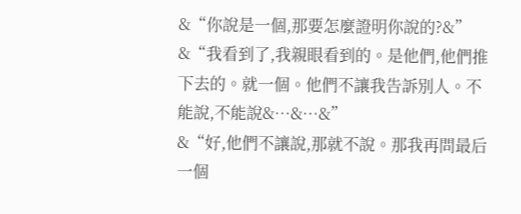&“你說是一個,那要怎麼證明你說的?&”
&“我看到了,我親眼看到的。是他們,他們推下去的。就一個。他們不讓我告訴別人。不能說,不能說&…&…&”
&“好,他們不讓說,那就不說。那我再問最后一個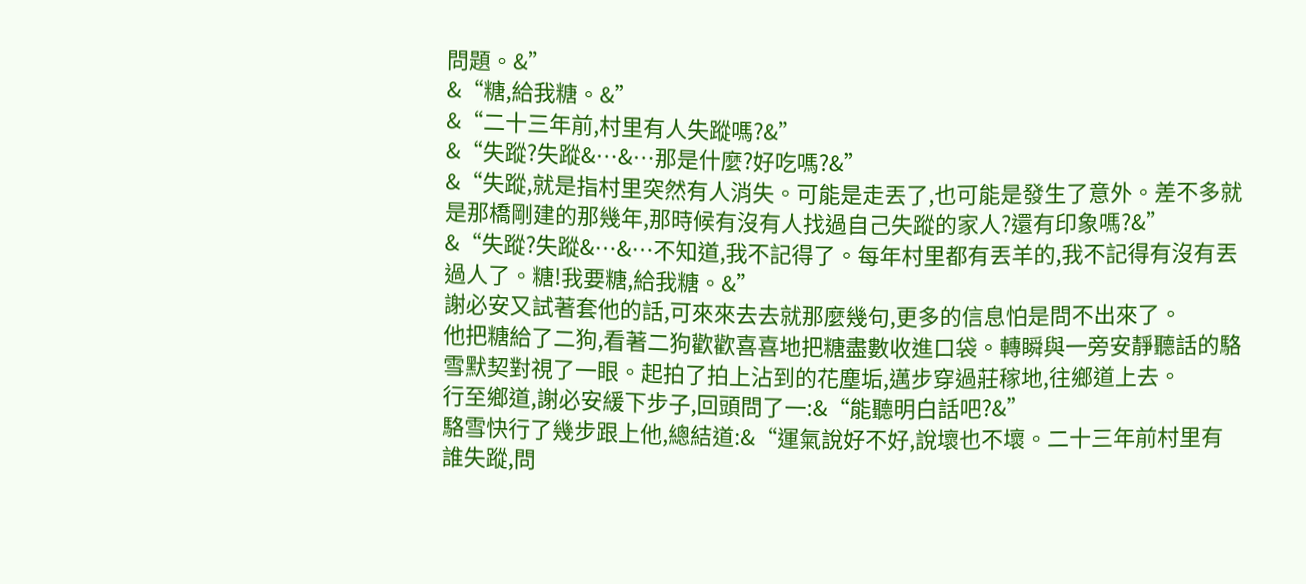問題。&”
&“糖,給我糖。&”
&“二十三年前,村里有人失蹤嗎?&”
&“失蹤?失蹤&…&…那是什麼?好吃嗎?&”
&“失蹤,就是指村里突然有人消失。可能是走丟了,也可能是發生了意外。差不多就是那橋剛建的那幾年,那時候有沒有人找過自己失蹤的家人?還有印象嗎?&”
&“失蹤?失蹤&…&…不知道,我不記得了。每年村里都有丟羊的,我不記得有沒有丟過人了。糖!我要糖,給我糖。&”
謝必安又試著套他的話,可來來去去就那麼幾句,更多的信息怕是問不出來了。
他把糖給了二狗,看著二狗歡歡喜喜地把糖盡數收進口袋。轉瞬與一旁安靜聽話的駱雪默契對視了一眼。起拍了拍上沾到的花塵垢,邁步穿過莊稼地,往鄉道上去。
行至鄉道,謝必安緩下步子,回頭問了一:&“能聽明白話吧?&”
駱雪快行了幾步跟上他,總結道:&“運氣說好不好,說壞也不壞。二十三年前村里有誰失蹤,問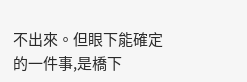不出來。但眼下能確定的一件事,是橋下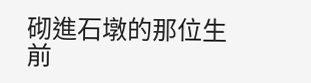砌進石墩的那位生前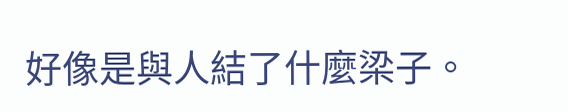好像是與人結了什麼梁子。